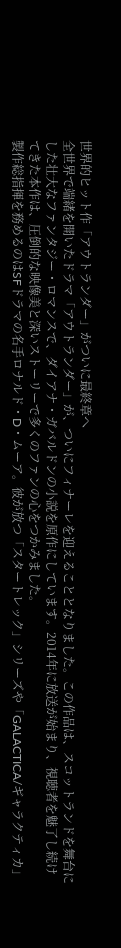世界的ヒット作「アウトランダー」がついに最終章へ
全世界で端緒を開いたドラマ「アウトランダー」が、ついにフィナーレを迎えることとなりました。この作品は、スコットランドを舞台にした壮大なファンタジー・ロマンスで、ダイアナ・ガバルドンの小説を原作にしています。2014年に放送が始まり、視聴者を魅了し続けてきた本作は、圧倒的な映像美と深いストーリーで多くのファンの心をつかみました。
製作総指揮を務めるのはSFドラマの名手ロナルド・D・ムーア。彼が放つ「スタートレック」シリーズや「GALACTICA/ギャラクティカ」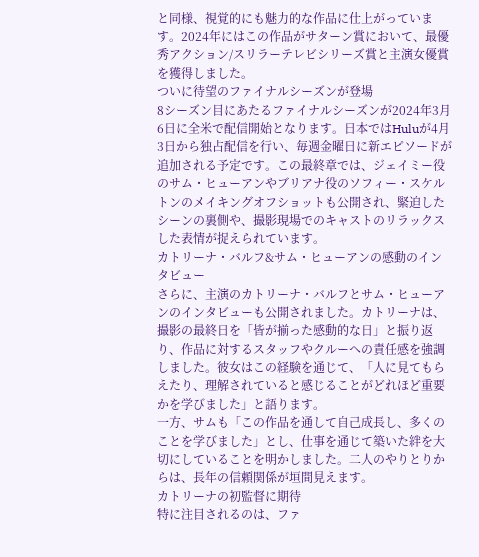と同様、視覚的にも魅力的な作品に仕上がっています。2024年にはこの作品がサターン賞において、最優秀アクション/スリラーテレビシリーズ賞と主演女優賞を獲得しました。
ついに待望のファイナルシーズンが登場
8シーズン目にあたるファイナルシーズンが2024年3月6日に全米で配信開始となります。日本ではHuluが4月3日から独占配信を行い、毎週金曜日に新エピソードが追加される予定です。この最終章では、ジェイミー役のサム・ヒューアンやブリアナ役のソフィー・スケルトンのメイキングオフショットも公開され、緊迫したシーンの裏側や、撮影現場でのキャストのリラックスした表情が捉えられています。
カトリーナ・バルフ&サム・ヒューアンの感動のインタビュー
さらに、主演のカトリーナ・バルフとサム・ヒューアンのインタビューも公開されました。カトリーナは、撮影の最終日を「皆が揃った感動的な日」と振り返り、作品に対するスタッフやクルーへの責任感を強調しました。彼女はこの経験を通じて、「人に見てもらえたり、理解されていると感じることがどれほど重要かを学びました」と語ります。
一方、サムも「この作品を通して自己成長し、多くのことを学びました」とし、仕事を通じて築いた絆を大切にしていることを明かしました。二人のやりとりからは、長年の信頼関係が垣間見えます。
カトリーナの初監督に期待
特に注目されるのは、ファ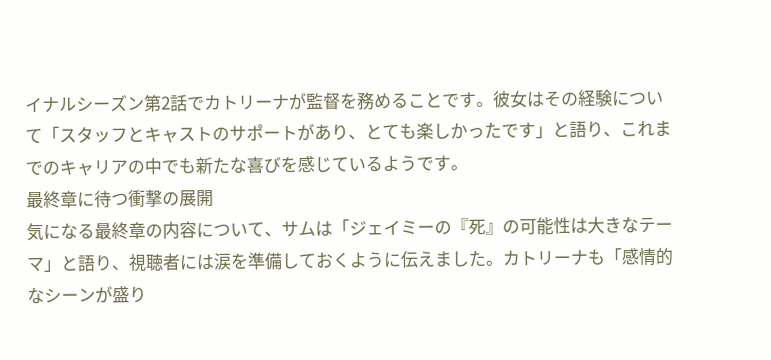イナルシーズン第2話でカトリーナが監督を務めることです。彼女はその経験について「スタッフとキャストのサポートがあり、とても楽しかったです」と語り、これまでのキャリアの中でも新たな喜びを感じているようです。
最終章に待つ衝撃の展開
気になる最終章の内容について、サムは「ジェイミーの『死』の可能性は大きなテーマ」と語り、視聴者には涙を準備しておくように伝えました。カトリーナも「感情的なシーンが盛り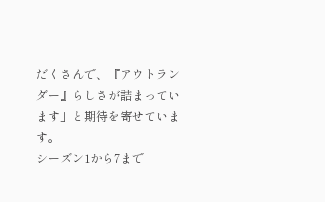だくさんで、『アウトランダー』らしさが詰まっています」と期待を寄せています。
シーズン1から7まで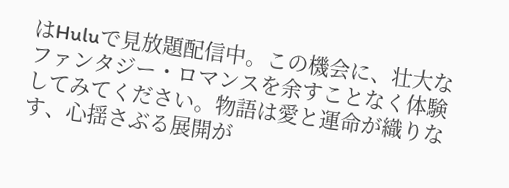はHuluで見放題配信中。この機会に、壮大なファンタジー・ロマンスを余すことなく体験してみてください。物語は愛と運命が織りなす、心揺さぶる展開が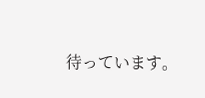待っています。